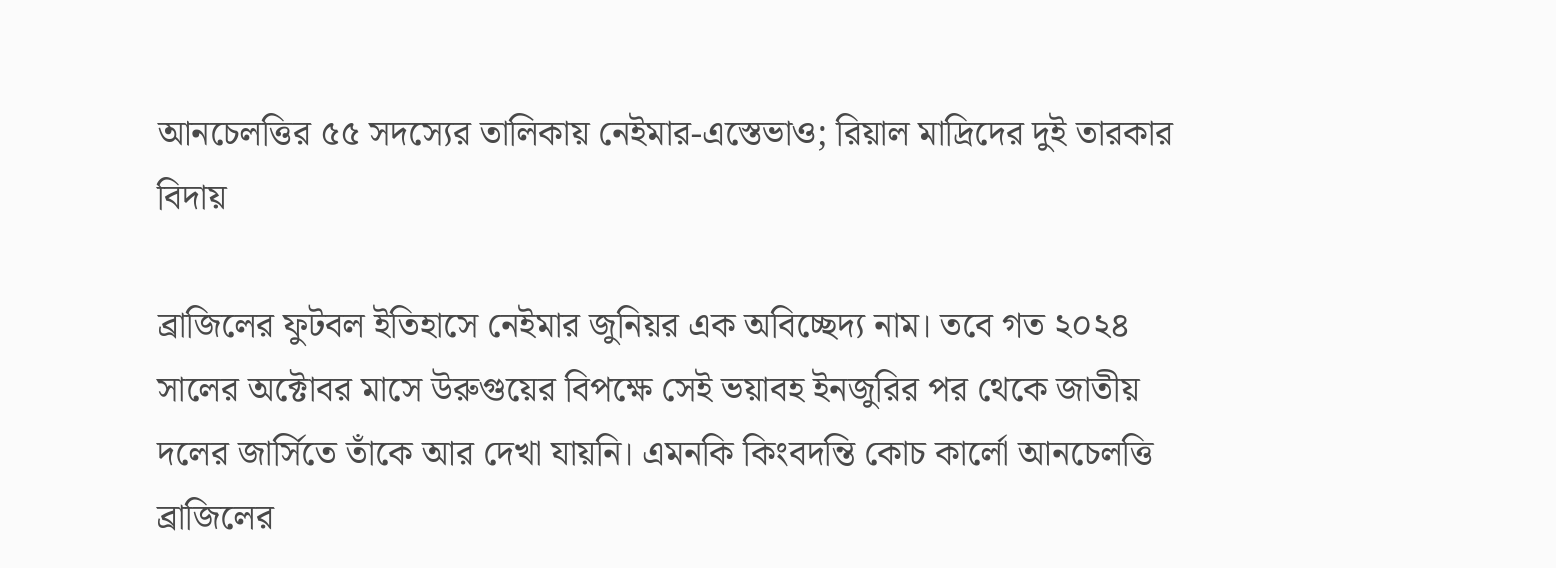আনচেলত্তির ৫৫ সদস্যের তালিকায় নেইমার-এস্তেভাও; রিয়াল মাদ্রিদের দুই তারকার বিদায়

ব্রাজিলের ফুটবল ইতিহাসে নেইমার জুনিয়র এক অবিচ্ছেদ্য নাম। তবে গত ২০২৪ সালের অক্টোবর মাসে উরুগুয়ের বিপক্ষে সেই ভয়াবহ ইনজুরির পর থেকে জাতীয় দলের জার্সিতে তাঁকে আর দেখা যায়নি। এমনকি কিংবদন্তি কোচ কার্লো আনচেলত্তি ব্রাজিলের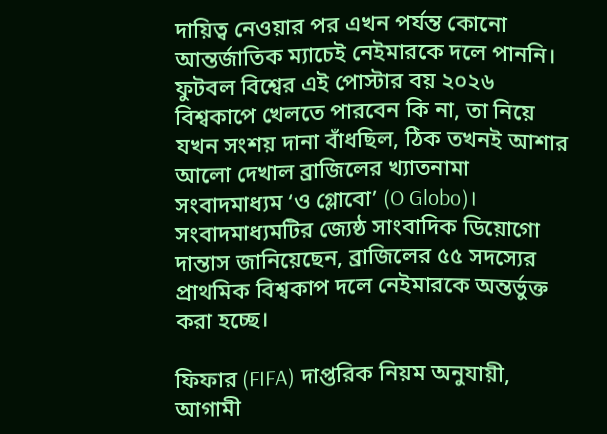দায়িত্ব নেওয়ার পর এখন পর্যন্ত কোনো আন্তর্জাতিক ম্যাচেই নেইমারকে দলে পাননি। ফুটবল বিশ্বের এই পোস্টার বয় ২০২৬ বিশ্বকাপে খেলতে পারবেন কি না, তা নিয়ে যখন সংশয় দানা বাঁধছিল, ঠিক তখনই আশার আলো দেখাল ব্রাজিলের খ্যাতনামা সংবাদমাধ্যম ‘ও গ্লোবো’ (O Globo)। সংবাদমাধ্যমটির জ্যেষ্ঠ সাংবাদিক ডিয়োগো দান্তাস জানিয়েছেন, ব্রাজিলের ৫৫ সদস্যের প্রাথমিক বিশ্বকাপ দলে নেইমারকে অন্তর্ভুক্ত করা হচ্ছে।

ফিফার (FIFA) দাপ্তরিক নিয়ম অনুযায়ী, আগামী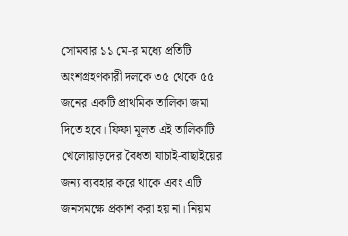সোমবার ১১ মে-র মধ্যে প্রতিটি অংশগ্রহণকারী দলকে ৩৫ থেকে ৫৫ জনের একটি প্রাথমিক তালিকা জমা দিতে হবে। ফিফা মূলত এই তালিকাটি খেলোয়াড়দের বৈধতা যাচাই-বাছাইয়ের জন্য ব্যবহার করে থাকে এবং এটি জনসমক্ষে প্রকাশ করা হয় না। নিয়ম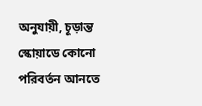অনুযায়ী, চূড়ান্ত স্কোয়াডে কোনো পরিবর্তন আনতে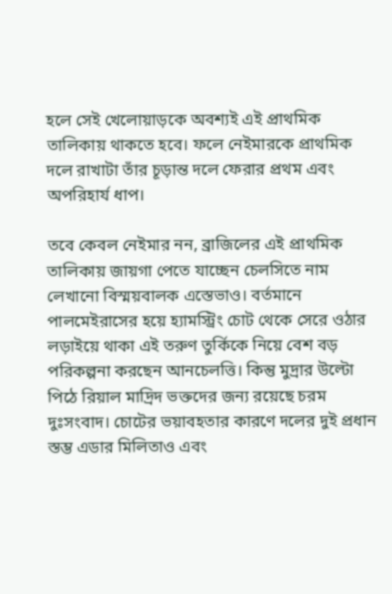হলে সেই খেলোয়াড়কে অবশ্যই এই প্রাথমিক তালিকায় থাকতে হবে। ফলে নেইমারকে প্রাথমিক দলে রাখাটা তাঁর চূড়ান্ত দলে ফেরার প্রথম এবং অপরিহার্য ধাপ।

তবে কেবল নেইমার নন, ব্রাজিলের এই প্রাথমিক তালিকায় জায়গা পেতে যাচ্ছেন চেলসিতে নাম লেখানো বিস্ময়বালক এস্তেভাও। বর্তমানে পালমেইরাসের হয়ে হ্যামস্ট্রিং চোট থেকে সেরে ওঠার লড়াইয়ে থাকা এই তরুণ তুর্কিকে নিয়ে বেশ বড় পরিকল্পনা করছেন আনচেলত্তি। কিন্তু মুদ্রার উল্টো পিঠে রিয়াল মাদ্রিদ ভক্তদের জন্য রয়েছে চরম দুঃসংবাদ। চোটের ভয়াবহতার কারণে দলের দুই প্রধান স্তম্ভ এডার মিলিতাও এবং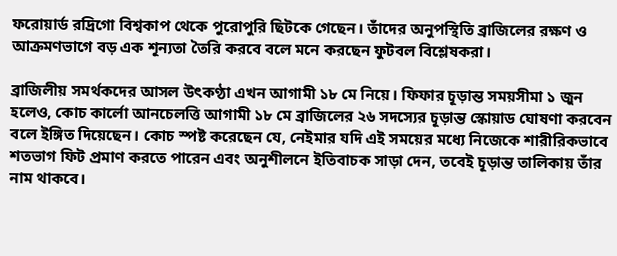ফরোয়ার্ড রদ্রিগো বিশ্বকাপ থেকে পুরোপুরি ছিটকে গেছেন। তাঁদের অনুপস্থিতি ব্রাজিলের রক্ষণ ও আক্রমণভাগে বড় এক শূন্যতা তৈরি করবে বলে মনে করছেন ফুটবল বিশ্লেষকরা।

ব্রাজিলীয় সমর্থকদের আসল উৎকণ্ঠা এখন আগামী ১৮ মে নিয়ে। ফিফার চূড়ান্ত সময়সীমা ১ জুন হলেও, কোচ কার্লো আনচেলত্তি আগামী ১৮ মে ব্রাজিলের ২৬ সদস্যের চূড়ান্ত স্কোয়াড ঘোষণা করবেন বলে ইঙ্গিত দিয়েছেন। কোচ স্পষ্ট করেছেন যে, নেইমার যদি এই সময়ের মধ্যে নিজেকে শারীরিকভাবে শতভাগ ফিট প্রমাণ করতে পারেন এবং অনুশীলনে ইতিবাচক সাড়া দেন, তবেই চূড়ান্ত তালিকায় তাঁর নাম থাকবে।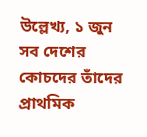উল্লেখ্য, ১ জুন সব দেশের কোচদের তাঁদের প্রাথমিক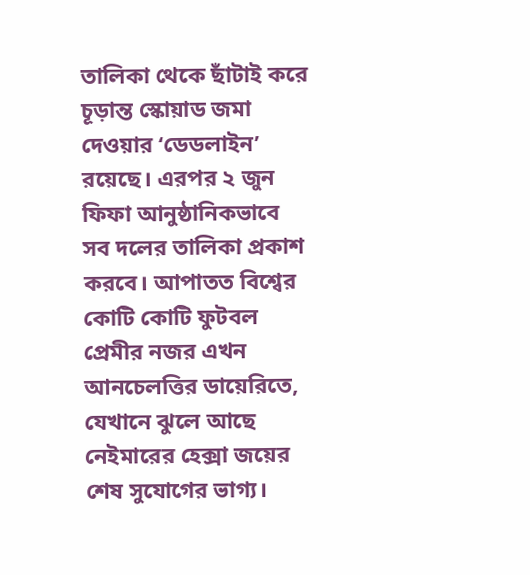তালিকা থেকে ছাঁটাই করে চূড়ান্ত স্কোয়াড জমা দেওয়ার ‘ডেডলাইন’ রয়েছে। এরপর ২ জুন ফিফা আনুষ্ঠানিকভাবে সব দলের তালিকা প্রকাশ করবে। আপাতত বিশ্বের কোটি কোটি ফুটবল প্রেমীর নজর এখন আনচেলত্তির ডায়েরিতে, যেখানে ঝুলে আছে নেইমারের হেক্সা জয়ের শেষ সুযোগের ভাগ্য।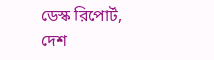ডেস্ক রিপোর্ট, দেশ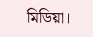মিডিয়া।